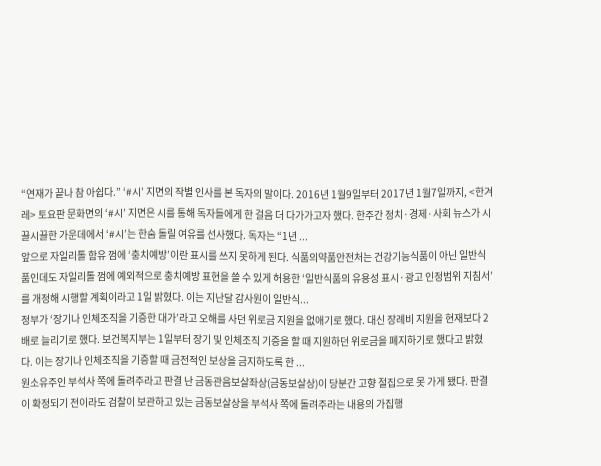“연재가 끝나 참 아쉽다.” ‘#시’ 지면의 작별 인사를 본 독자의 말이다. 2016년 1월9일부터 2017년 1월7일까지, <한겨레> 토요판 문화면의 ‘#시’ 지면은 시를 통해 독자들에게 한 걸음 더 다가가고자 했다. 한주간 정치·경제·사회 뉴스가 시끌시끌한 가운데에서 ‘#시’는 한숨 돌릴 여유를 선사했다. 독자는 “1년 ...
앞으로 자일리톨 함유 껌에 ‘충치예방’이란 표시를 쓰지 못하게 된다. 식품의약품안전처는 건강기능식품이 아닌 일반식품인데도 자일리톨 껌에 예외적으로 충치예방 표현을 쓸 수 있게 허용한 ‘일반식품의 유용성 표시·광고 인정범위 지침서’를 개정해 시행할 계획이라고 1일 밝혔다. 이는 지난달 감사원이 일반식...
정부가 ‘장기나 인체조직을 기증한 대가’라고 오해를 사던 위로금 지원을 없애기로 했다. 대신 장례비 지원을 현재보다 2배로 늘리기로 했다. 보건복지부는 1일부터 장기 및 인체조직 기증을 할 때 지원하던 위로금을 폐지하기로 했다고 밝혔다. 이는 장기나 인체조직을 기증할 때 금전적인 보상을 금지하도록 한 ...
원소유주인 부석사 쪽에 돌려주라고 판결 난 금동관음보살좌상(금동보살상)이 당분간 고향 절집으로 못 가게 됐다. 판결이 확정되기 전이라도 검찰이 보관하고 있는 금동보살상을 부석사 쪽에 돌려주라는 내용의 가집행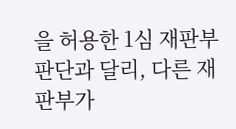을 허용한 1심 재판부 판단과 달리, 다른 재판부가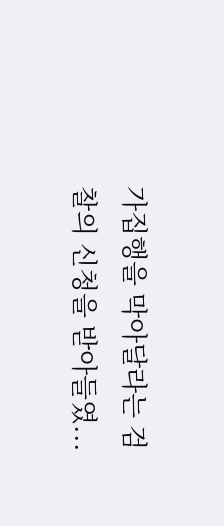가집행을 막아달라는 검찰의 신청을 받아들였...